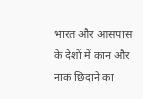भारत और आसपास के देशों में कान और नाक छिदाने का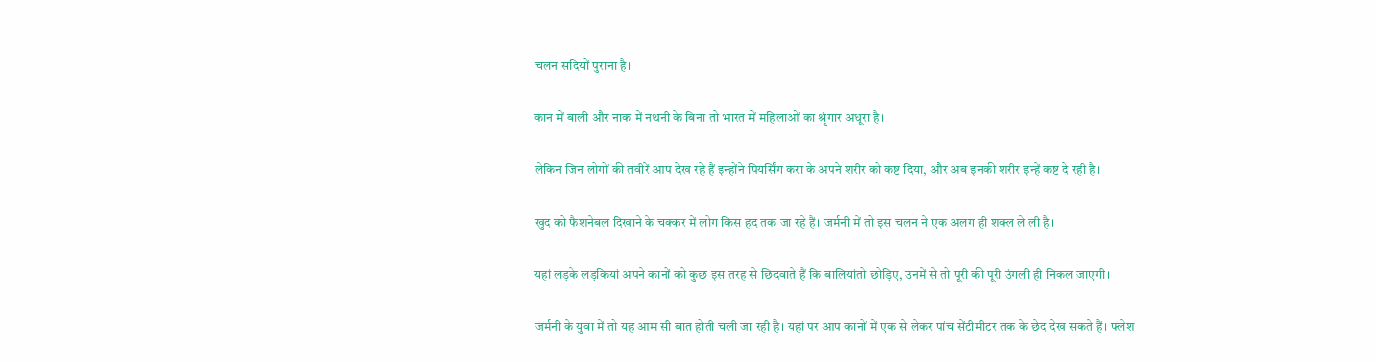चलन सदियों पुराना है।

कान में बाली और नाक में नथनी के बिना तो भारत में महिलाओं का श्रृंगार अधूरा है।

लेकिन जिन लोगों की तवीरें आप देख रहे हैं इन्होंने पियर्सिंग करा के अपने शरीर को कष्ट दिया, और अब इनकी शरीर इन्हें कष्ट दे रही है।

खुद को फैशनेबल दिखाने के चक्कर में लोग किस हद तक जा रहे हैं। जर्मनी में तो इस चलन ने एक अलग ही शक्ल ले ली है।

यहां लड़के लड़कियां अपने कानों को कुछ इस तरह से छिदवाते हैं कि बालियांतो छोड़िए, उनमें से तो पूरी की पूरी उंगली ही निकल जाएगी।

जर्मनी के युवा में तो यह आम सी बात होती चली जा रही है। यहां पर आप कानों में एक से लेकर पांच सेंटीमीटर तक के छेद देख सकते हैं। फ्लेश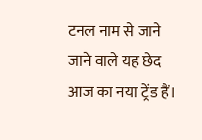टनल नाम से जाने जाने वाले यह छेद आज का नया ट्रेंड हैं।